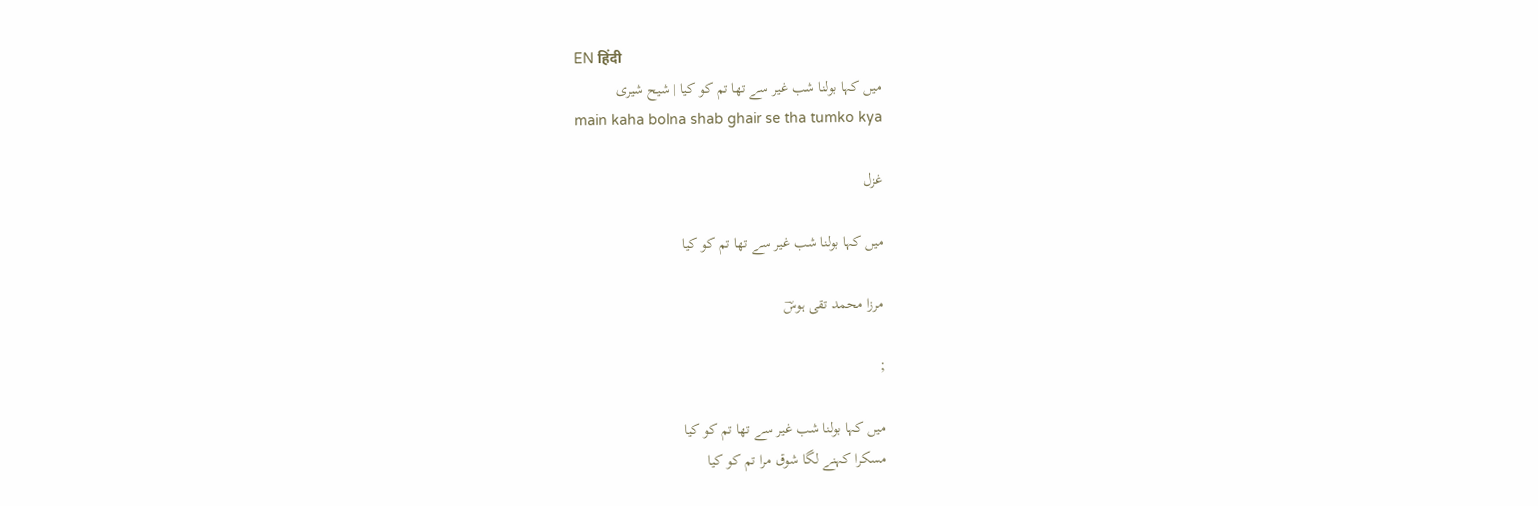EN हिंदी
میں کہا بولنا شب غیر سے تھا تم کو کیا | شیح شیری
main kaha bolna shab ghair se tha tumko kya

غزل

میں کہا بولنا شب غیر سے تھا تم کو کیا

مرزا محمد تقی ہوسؔ

;

میں کہا بولنا شب غیر سے تھا تم کو کیا
مسکرا کہنے لگا شوق مرا تم کو کیا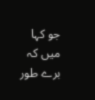جو کہا میں کہ برے طور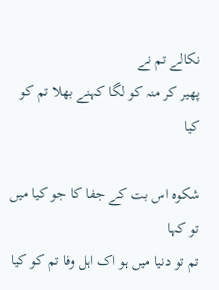نکالے تم نے
پھیر کر منہ کو لگا کہنے بھلا تم کو کیا

شکوہ اس بت کے جفا کا جو کیا میں تو کہا
تم تو دنیا میں ہو اک اہل وفا تم کو کیا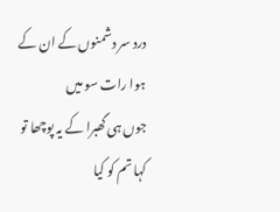درد سر دشمنوں کے ان کے ہوا رات سو میں
جوں ہی گھبرا کے یہ پوچھا تو کہا تم کو کیا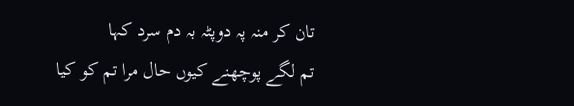تان کر منہ پہ دوپٹہ بہ دم سرد کہا
تم لگے پوچھنے کیوں حال مرا تم کو کیا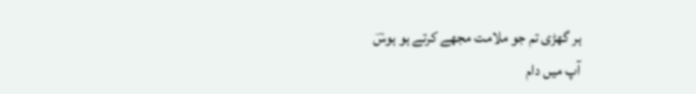ہر گھڑی تم جو ملامت مجھے کرتے ہو ہوسؔ
آپ میں دام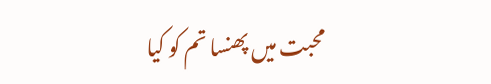محبت میں پھنسا تم کو کیا